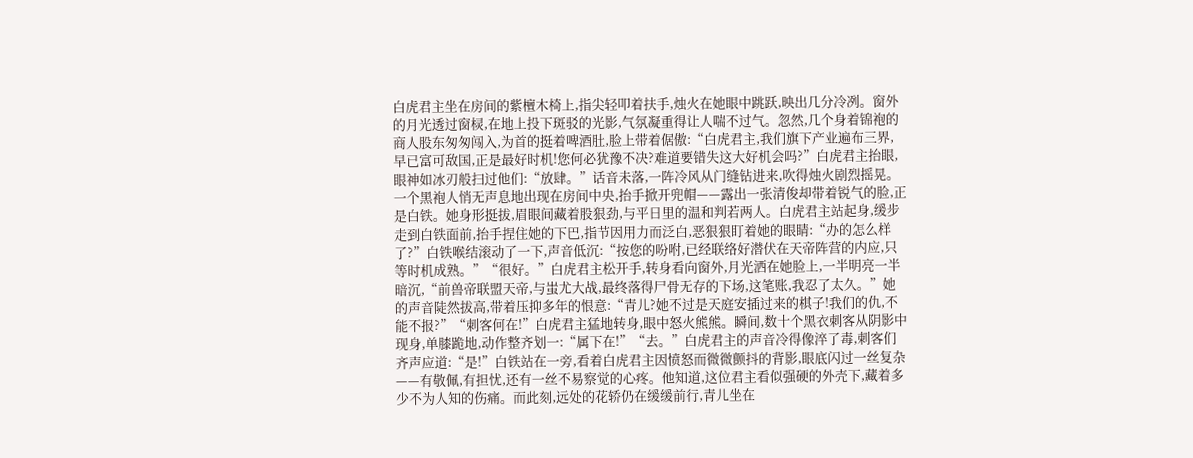白虎君主坐在房间的紫檀木椅上,指尖轻叩着扶手,烛火在她眼中跳跃,映出几分冷冽。窗外的月光透过窗棂,在地上投下斑驳的光影,气氛凝重得让人喘不过气。忽然,几个身着锦袍的商人股东匆匆闯入,为首的挺着啤酒肚,脸上带着倨傲:“白虎君主,我们旗下产业遍布三界,早已富可敌国,正是最好时机!您何必犹豫不决?难道要错失这大好机会吗?”白虎君主抬眼,眼神如冰刃般扫过他们:“放肆。”话音未落,一阵冷风从门缝钻进来,吹得烛火剧烈摇晃。一个黑袍人悄无声息地出现在房间中央,抬手掀开兜帽——露出一张清俊却带着锐气的脸,正是白铁。她身形挺拔,眉眼间藏着股狠劲,与平日里的温和判若两人。白虎君主站起身,缓步走到白铁面前,抬手捏住她的下巴,指节因用力而泛白,恶狠狠盯着她的眼睛:“办的怎么样了?”白铁喉结滚动了一下,声音低沉:“按您的吩咐,已经联络好潜伏在天帝阵营的内应,只等时机成熟。”“很好。”白虎君主松开手,转身看向窗外,月光洒在她脸上,一半明亮一半暗沉,“前兽帝联盟天帝,与蚩尤大战,最终落得尸骨无存的下场,这笔账,我忍了太久。”她的声音陡然拔高,带着压抑多年的恨意:“青儿?她不过是天庭安插过来的棋子!我们的仇,不能不报?”“刺客何在!”白虎君主猛地转身,眼中怒火熊熊。瞬间,数十个黑衣刺客从阴影中现身,单膝跪地,动作整齐划一:“属下在!”“去。”白虎君主的声音冷得像淬了毒,刺客们齐声应道:“是!”白铁站在一旁,看着白虎君主因愤怒而微微颤抖的背影,眼底闪过一丝复杂——有敬佩,有担忧,还有一丝不易察觉的心疼。他知道,这位君主看似强硬的外壳下,藏着多少不为人知的伤痛。而此刻,远处的花轿仍在缓缓前行,青儿坐在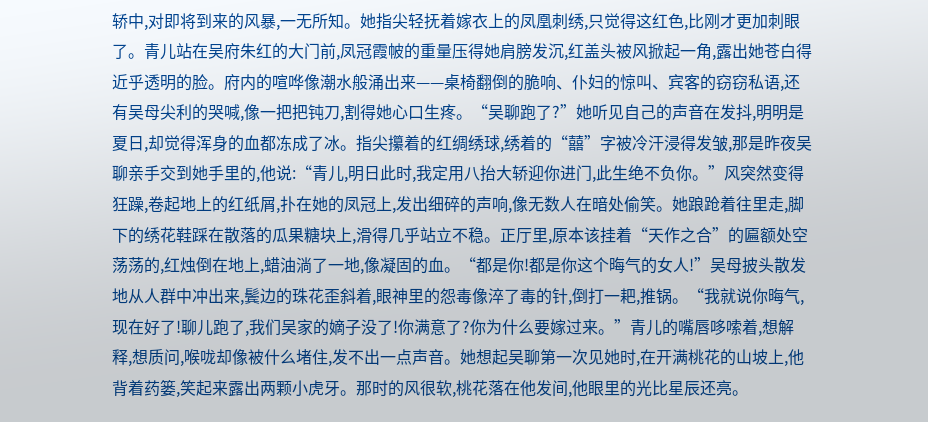轿中,对即将到来的风暴,一无所知。她指尖轻抚着嫁衣上的凤凰刺绣,只觉得这红色,比刚才更加刺眼了。青儿站在吴府朱红的大门前,凤冠霞帔的重量压得她肩膀发沉,红盖头被风掀起一角,露出她苍白得近乎透明的脸。府内的喧哗像潮水般涌出来——桌椅翻倒的脆响、仆妇的惊叫、宾客的窃窃私语,还有吴母尖利的哭喊,像一把把钝刀,割得她心口生疼。“吴聊跑了?”她听见自己的声音在发抖,明明是夏日,却觉得浑身的血都冻成了冰。指尖攥着的红绸绣球,绣着的“囍”字被冷汗浸得发皱,那是昨夜吴聊亲手交到她手里的,他说:“青儿,明日此时,我定用八抬大轿迎你进门,此生绝不负你。”风突然变得狂躁,卷起地上的红纸屑,扑在她的凤冠上,发出细碎的声响,像无数人在暗处偷笑。她踉跄着往里走,脚下的绣花鞋踩在散落的瓜果糖块上,滑得几乎站立不稳。正厅里,原本该挂着“天作之合”的匾额处空荡荡的,红烛倒在地上,蜡油淌了一地,像凝固的血。“都是你!都是你这个晦气的女人!”吴母披头散发地从人群中冲出来,鬓边的珠花歪斜着,眼神里的怨毒像淬了毒的针,倒打一耙,推锅。“我就说你晦气,现在好了!聊儿跑了,我们吴家的嫡子没了!你满意了?你为什么要嫁过来。”青儿的嘴唇哆嗦着,想解释,想质问,喉咙却像被什么堵住,发不出一点声音。她想起吴聊第一次见她时,在开满桃花的山坡上,他背着药篓,笑起来露出两颗小虎牙。那时的风很软,桃花落在他发间,他眼里的光比星辰还亮。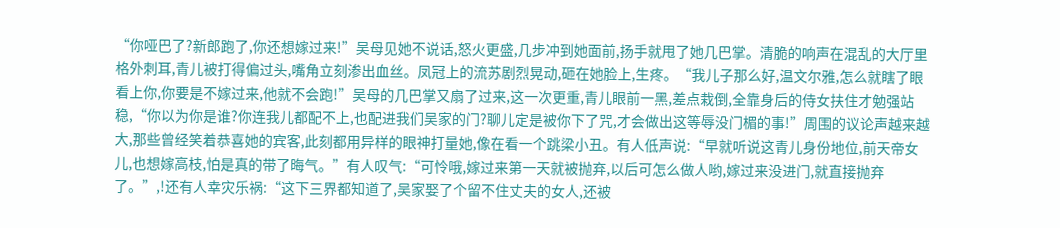“你哑巴了?新郎跑了,你还想嫁过来!”吴母见她不说话,怒火更盛,几步冲到她面前,扬手就甩了她几巴掌。清脆的响声在混乱的大厅里格外刺耳,青儿被打得偏过头,嘴角立刻渗出血丝。凤冠上的流苏剧烈晃动,砸在她脸上,生疼。“我儿子那么好,温文尔雅,怎么就瞎了眼看上你,你要是不嫁过来,他就不会跑!”吴母的几巴掌又扇了过来,这一次更重,青儿眼前一黑,差点栽倒,全靠身后的侍女扶住才勉强站稳,“你以为你是谁?你连我儿都配不上,也配进我们吴家的门?聊儿定是被你下了咒,才会做出这等辱没门楣的事!”周围的议论声越来越大,那些曾经笑着恭喜她的宾客,此刻都用异样的眼神打量她,像在看一个跳梁小丑。有人低声说:“早就听说这青儿身份地位,前天帝女儿,也想嫁高枝,怕是真的带了晦气。”有人叹气:“可怜哦,嫁过来第一天就被抛弃,以后可怎么做人哟,嫁过来没进门,就直接抛弃了。”,!还有人幸灾乐祸:“这下三界都知道了,吴家娶了个留不住丈夫的女人,还被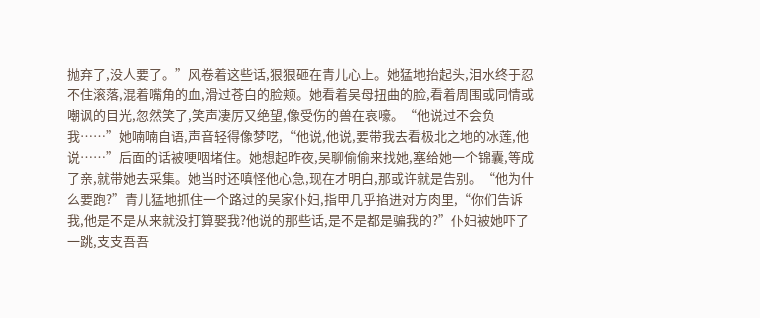抛弃了,没人要了。”风卷着这些话,狠狠砸在青儿心上。她猛地抬起头,泪水终于忍不住滚落,混着嘴角的血,滑过苍白的脸颊。她看着吴母扭曲的脸,看着周围或同情或嘲讽的目光,忽然笑了,笑声凄厉又绝望,像受伤的兽在哀嚎。“他说过不会负我……”她喃喃自语,声音轻得像梦呓,“他说,他说,要带我去看极北之地的冰莲,他说……”后面的话被哽咽堵住。她想起昨夜,吴聊偷偷来找她,塞给她一个锦囊,等成了亲,就带她去采集。她当时还嗔怪他心急,现在才明白,那或许就是告别。“他为什么要跑?”青儿猛地抓住一个路过的吴家仆妇,指甲几乎掐进对方肉里,“你们告诉我,他是不是从来就没打算娶我?他说的那些话,是不是都是骗我的?”仆妇被她吓了一跳,支支吾吾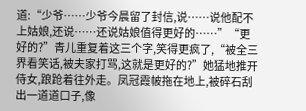道:“少爷……少爷今晨留了封信,说……说他配不上姑娘,还说……还说姑娘值得更好的……”“更好的?”青儿重复着这三个字,笑得更疯了,“被全三界看笑话,被夫家打骂,这就是更好的?”她猛地推开侍女,踉跄着往外走。凤冠霞帔拖在地上,被碎石刮出一道道口子,像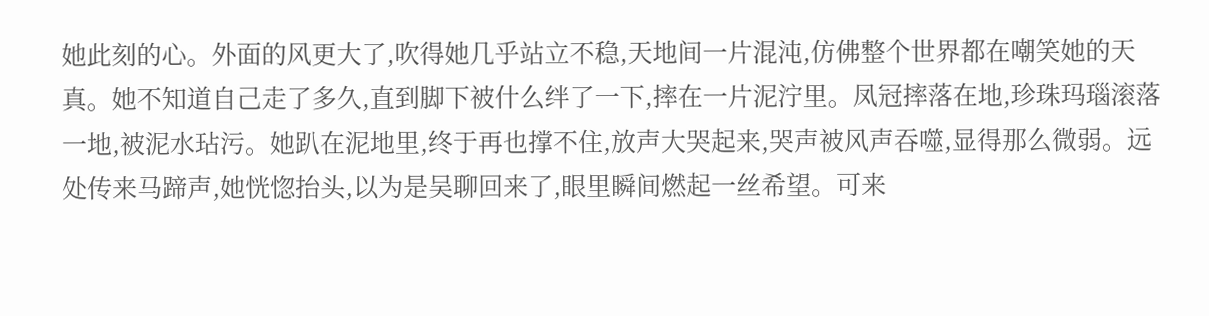她此刻的心。外面的风更大了,吹得她几乎站立不稳,天地间一片混沌,仿佛整个世界都在嘲笑她的天真。她不知道自己走了多久,直到脚下被什么绊了一下,摔在一片泥泞里。凤冠摔落在地,珍珠玛瑙滚落一地,被泥水玷污。她趴在泥地里,终于再也撑不住,放声大哭起来,哭声被风声吞噬,显得那么微弱。远处传来马蹄声,她恍惚抬头,以为是吴聊回来了,眼里瞬间燃起一丝希望。可来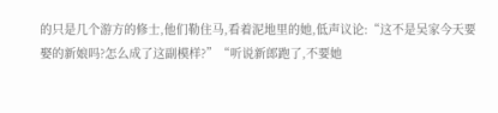的只是几个游方的修士,他们勒住马,看着泥地里的她,低声议论:“这不是吴家今天要娶的新娘吗?怎么成了这副模样?”“听说新郎跑了,不要她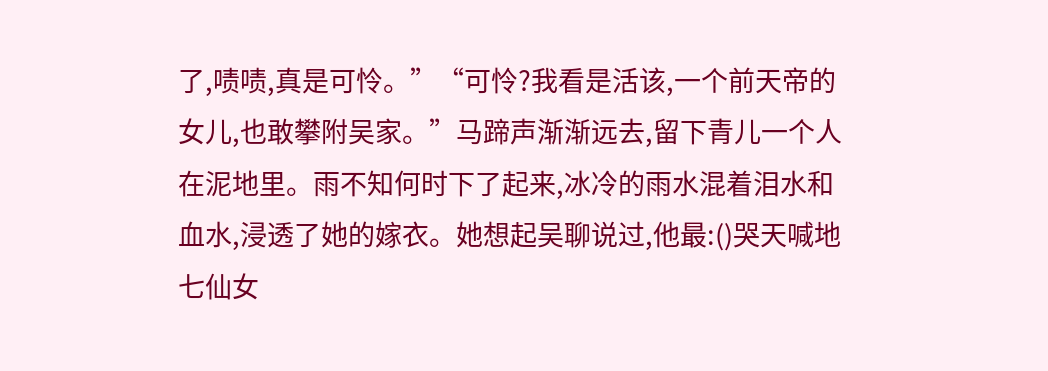了,啧啧,真是可怜。”“可怜?我看是活该,一个前天帝的女儿,也敢攀附吴家。”马蹄声渐渐远去,留下青儿一个人在泥地里。雨不知何时下了起来,冰冷的雨水混着泪水和血水,浸透了她的嫁衣。她想起吴聊说过,他最:()哭天喊地七仙女